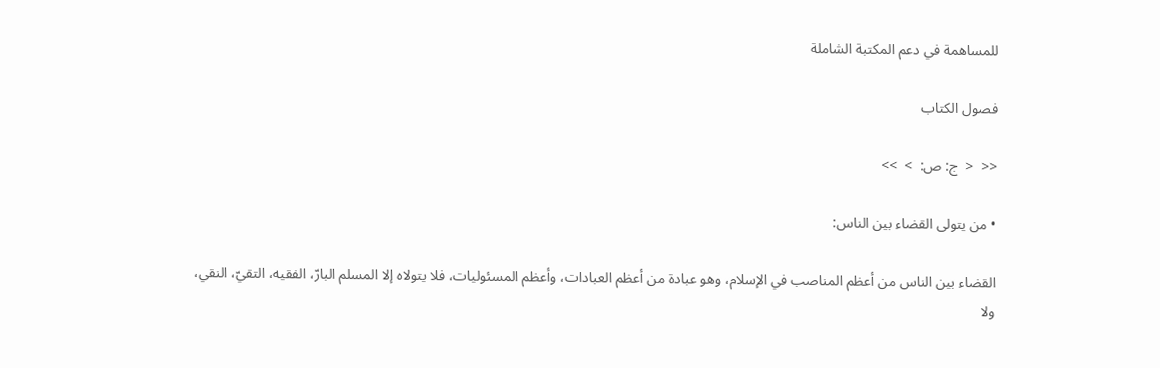للمساهمة في دعم المكتبة الشاملة

فصول الكتاب

<<  <  ج: ص:  >  >>

• من يتولى القضاء بين الناس:

القضاء بين الناس من أعظم المناصب في الإسلام، وهو عبادة من أعظم العبادات، وأعظم المسئوليات، فلا يتولاه إلا المسلم البارّ، الفقيه، التقيّ، النقي، ولا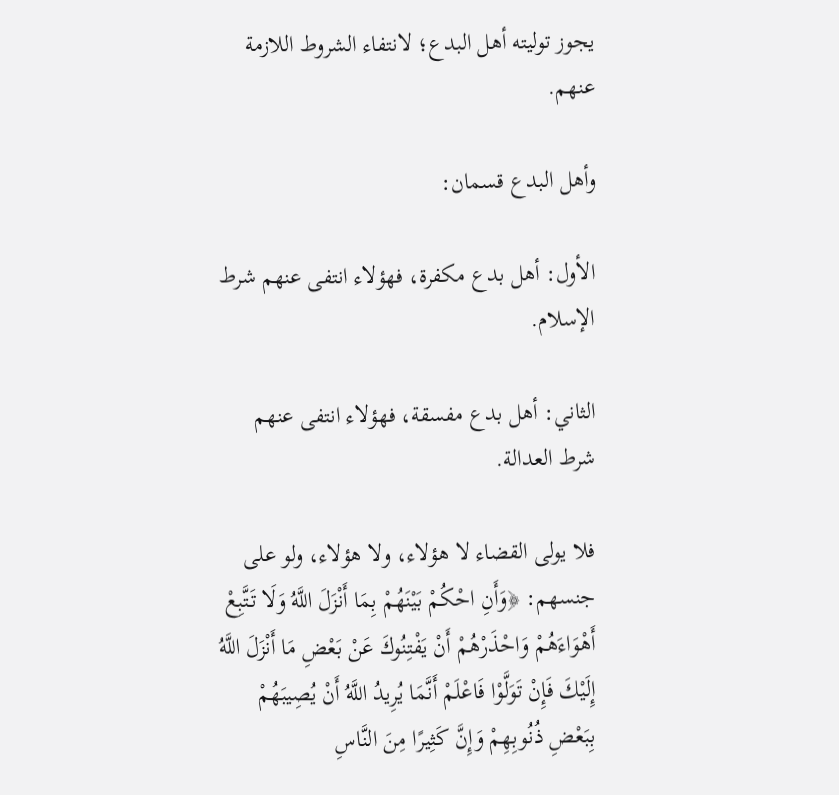يجوز توليته أهل البدع؛ لانتفاء الشروط اللازمة عنهم.

وأهل البدع قسمان:

الأول: أهل بدع مكفرة، فهؤلاء انتفى عنهم شرط الإسلام.

الثاني: أهل بدع مفسقة، فهؤلاء انتفى عنهم شرط العدالة.

فلا يولى القضاء لا هؤلاء، ولا هؤلاء، ولو على جنسهم: ﴿وَأَنِ احْكُمْ بَيْنَهُمْ بِمَا أَنْزَلَ اللَّهُ وَلَا تَتَّبِعْ أَهْوَاءَهُمْ وَاحْذَرْهُمْ أَنْ يَفْتِنُوكَ عَنْ بَعْضِ مَا أَنْزَلَ اللَّهُ إِلَيْكَ فَإِنْ تَوَلَّوْا فَاعْلَمْ أَنَّمَا يُرِيدُ اللَّهُ أَنْ يُصِيبَهُمْ بِبَعْضِ ذُنُوبِهِمْ وَإِنَّ كَثِيرًا مِنَ النَّاسِ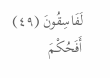لَفَاسِقُونَ (٤٩) أَفَحُكْمَ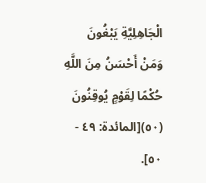الْجَاهِلِيَّةِ يَبْغُونَ وَمَنْ أَحْسَنُ مِنَ اللَّهِ حُكْمًا لِقَوْمٍ يُوقِنُونَ (٥٠)[المائدة: ٤٩ - ٥٠].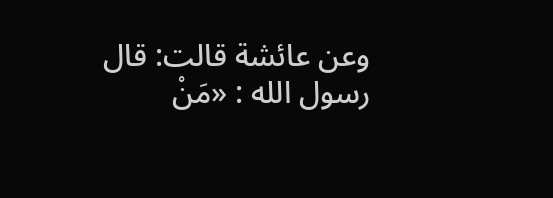وعن عائشة قالت: قال رسول الله : «مَنْ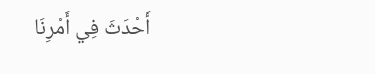أَحْدَثَ فِي أَمْرِنَا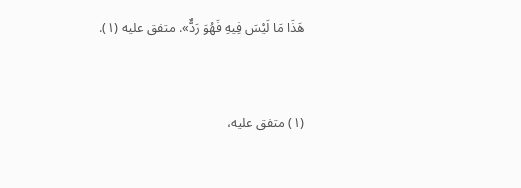هَذَا مَا لَيْسَ فِيهِ فَهُوَ رَدٌّ». متفق عليه (١).


(١) متفق عليه،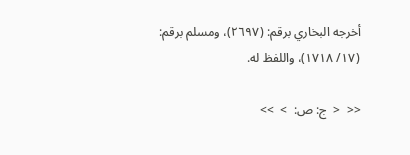أخرجه البخاري برقم: (٢٦٩٧)، ومسلم برقم: (١٧/ ١٧١٨)، واللفظ له.

<<  <  ج: ص:  >  >>